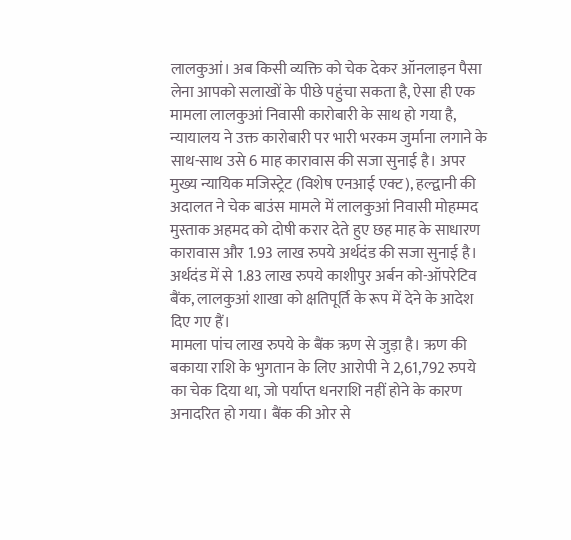लालकुआं। अब किसी व्यक्ति को चेक देकर ऑनलाइन पैसा लेना आपको सलाखों के पीछे पहुंचा सकता है, ऐसा ही एक मामला लालकुआं निवासी कारोबारी के साथ हो गया है, न्यायालय ने उक्त कारोबारी पर भारी भरकम जुर्माना लगाने के साथ-साथ उसे 6 माह कारावास की सजा सुनाई है। अपर मुख्य न्यायिक मजिस्ट्रेट (विशेष एनआई एक्ट), हल्द्वानी की अदालत ने चेक बाउंस मामले में लालकुआं निवासी मोहम्मद मुस्ताक अहमद को दोषी करार देते हुए छह माह के साधारण कारावास और 1.93 लाख रुपये अर्थदंड की सजा सुनाई है। अर्थदंड में से 1.83 लाख रुपये काशीपुर अर्बन को-ऑपरेटिव बैंक, लालकुआं शाखा को क्षतिपूर्ति के रूप में देने के आदेश दिए गए हैं।
मामला पांच लाख रुपये के बैंक ऋण से जुड़ा है। ऋण की बकाया राशि के भुगतान के लिए आरोपी ने 2,61,792 रुपये का चेक दिया था, जो पर्याप्त धनराशि नहीं होने के कारण अनादरित हो गया। बैंक की ओर से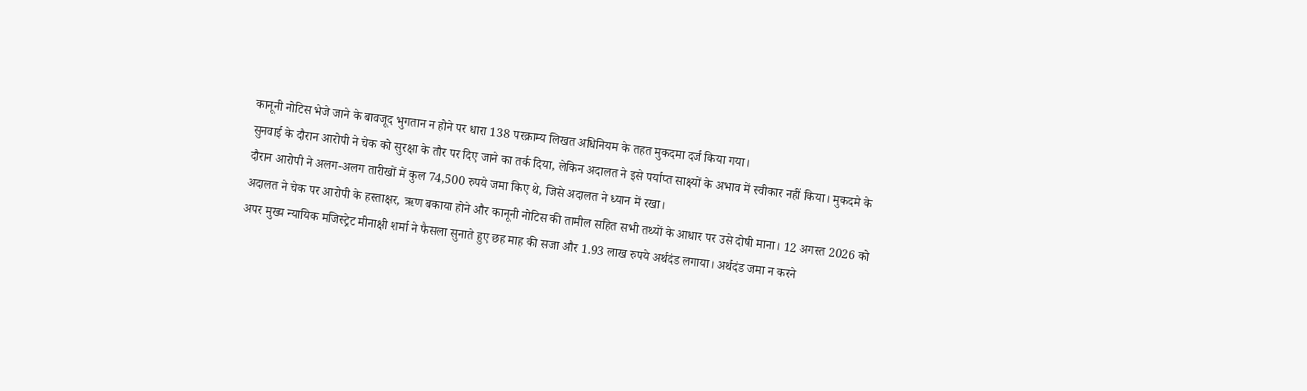कानूनी नोटिस भेजे जाने के बावजूद भुगतान न होने पर धारा 138 परक्राम्य लिखत अधिनियम के तहत मुकदमा दर्ज किया गया।
सुनवाई के दौरान आरोपी ने चेक को सुरक्षा के तौर पर दिए जाने का तर्क दिया, लेकिन अदालत ने इसे पर्याप्त साक्ष्यों के अभाव में स्वीकार नहीं किया। मुकदमे के दौरान आरोपी ने अलग-अलग तारीखों में कुल 74,500 रुपये जमा किए थे, जिसे अदालत ने ध्यान में रखा।
अदालत ने चेक पर आरोपी के हस्ताक्षर, ऋण बकाया होने और कानूनी नोटिस की तामील सहित सभी तथ्यों के आधार पर उसे दोषी माना। 12 अगस्त 2026 को अपर मुख्य न्यायिक मजिस्ट्रेट मीनाक्षी शर्मा ने फैसला सुनाते हुए छह माह की सजा और 1.93 लाख रुपये अर्थदंड लगाया। अर्थदंड जमा न करने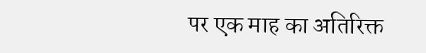पर एक माह का अतिरिक्त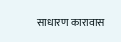साधारण कारावास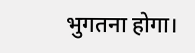भुगतना होगा।